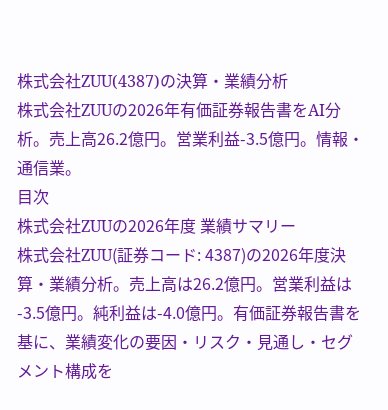株式会社ZUU(4387)の決算・業績分析
株式会社ZUUの2026年有価証券報告書をAI分析。売上高26.2億円。営業利益-3.5億円。情報・通信業。
目次
株式会社ZUUの2026年度 業績サマリー
株式会社ZUU(証券コード: 4387)の2026年度決算・業績分析。売上高は26.2億円。営業利益は-3.5億円。純利益は-4.0億円。有価証券報告書を基に、業績変化の要因・リスク・見通し・セグメント構成を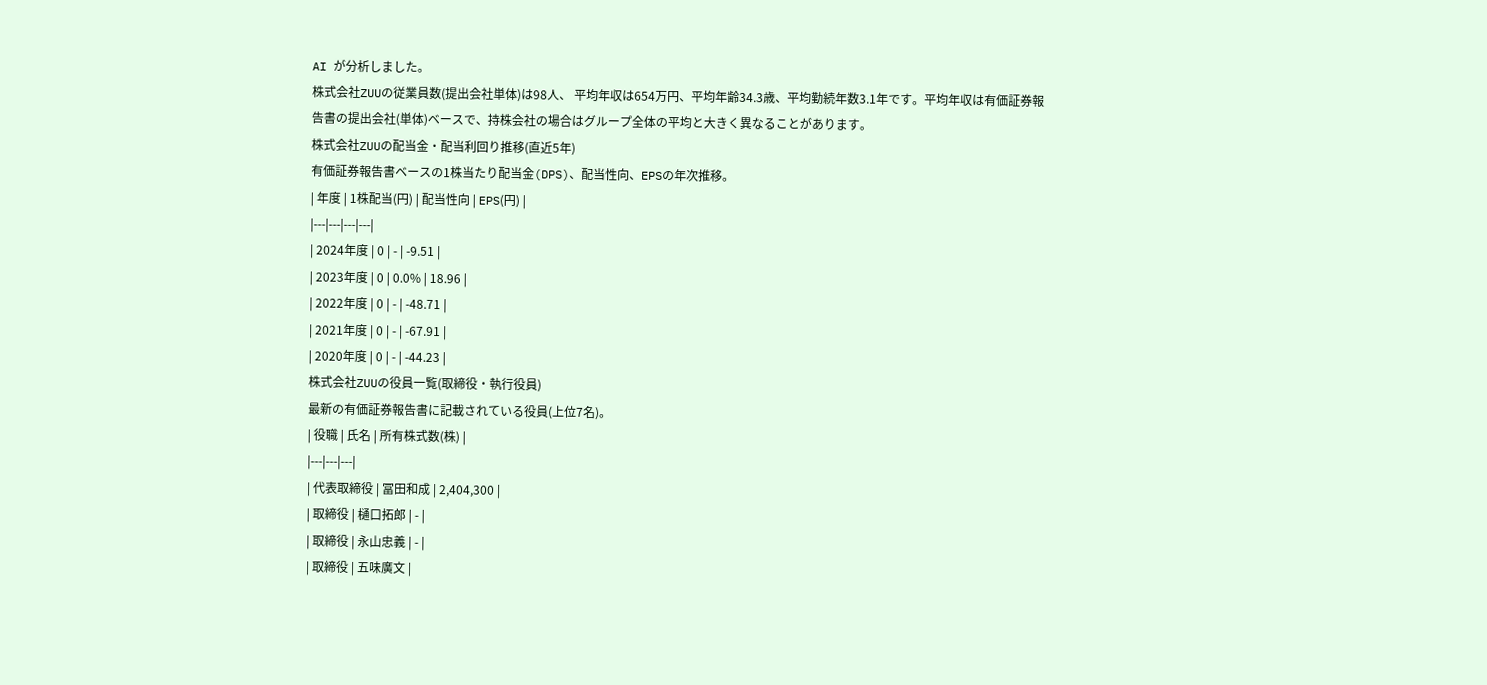AI が分析しました。
株式会社ZUUの従業員数(提出会社単体)は98人、 平均年収は654万円、平均年齢34.3歳、平均勤続年数3.1年です。平均年収は有価証券報告書の提出会社(単体)ベースで、持株会社の場合はグループ全体の平均と大きく異なることがあります。
株式会社ZUUの配当金・配当利回り推移(直近5年)
有価証券報告書ベースの1株当たり配当金(DPS)、配当性向、EPSの年次推移。
| 年度 | 1株配当(円) | 配当性向 | EPS(円) |
|---|---|---|---|
| 2024年度 | 0 | - | -9.51 |
| 2023年度 | 0 | 0.0% | 18.96 |
| 2022年度 | 0 | - | -48.71 |
| 2021年度 | 0 | - | -67.91 |
| 2020年度 | 0 | - | -44.23 |
株式会社ZUUの役員一覧(取締役・執行役員)
最新の有価証券報告書に記載されている役員(上位7名)。
| 役職 | 氏名 | 所有株式数(株) |
|---|---|---|
| 代表取締役 | 冨田和成 | 2,404,300 |
| 取締役 | 樋口拓郎 | - |
| 取締役 | 永山忠義 | - |
| 取締役 | 五味廣文 |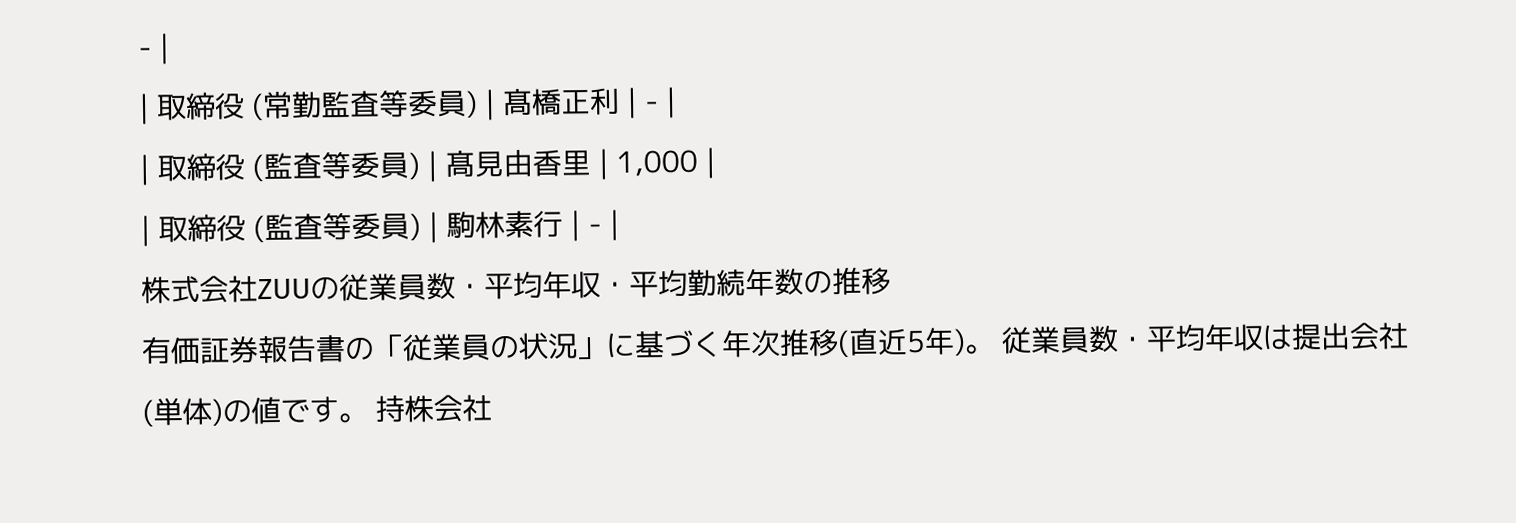- |
| 取締役 (常勤監査等委員) | 髙橋正利 | - |
| 取締役 (監査等委員) | 髙見由香里 | 1,000 |
| 取締役 (監査等委員) | 駒林素行 | - |
株式会社ZUUの従業員数・平均年収・平均勤続年数の推移
有価証券報告書の「従業員の状況」に基づく年次推移(直近5年)。 従業員数・平均年収は提出会社(単体)の値です。 持株会社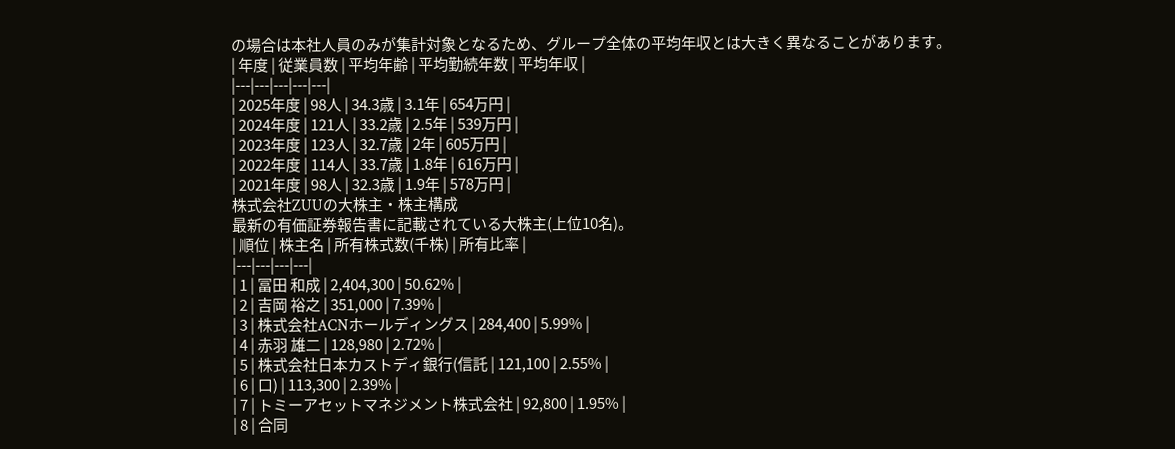の場合は本社人員のみが集計対象となるため、グループ全体の平均年収とは大きく異なることがあります。
| 年度 | 従業員数 | 平均年齢 | 平均勤続年数 | 平均年収 |
|---|---|---|---|---|
| 2025年度 | 98人 | 34.3歳 | 3.1年 | 654万円 |
| 2024年度 | 121人 | 33.2歳 | 2.5年 | 539万円 |
| 2023年度 | 123人 | 32.7歳 | 2年 | 605万円 |
| 2022年度 | 114人 | 33.7歳 | 1.8年 | 616万円 |
| 2021年度 | 98人 | 32.3歳 | 1.9年 | 578万円 |
株式会社ZUUの大株主・株主構成
最新の有価証券報告書に記載されている大株主(上位10名)。
| 順位 | 株主名 | 所有株式数(千株) | 所有比率 |
|---|---|---|---|
| 1 | 冨田 和成 | 2,404,300 | 50.62% |
| 2 | 吉岡 裕之 | 351,000 | 7.39% |
| 3 | 株式会社ACNホールディングス | 284,400 | 5.99% |
| 4 | 赤羽 雄二 | 128,980 | 2.72% |
| 5 | 株式会社日本カストディ銀行(信託 | 121,100 | 2.55% |
| 6 | 口) | 113,300 | 2.39% |
| 7 | トミーアセットマネジメント株式会社 | 92,800 | 1.95% |
| 8 | 合同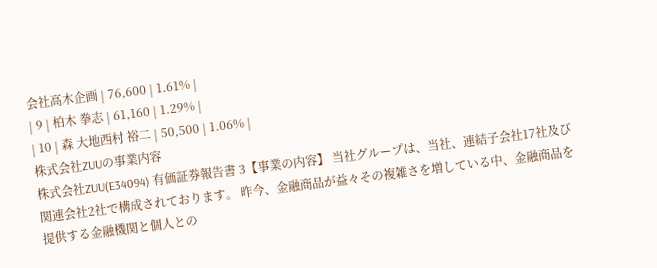会社高木企画 | 76,600 | 1.61% |
| 9 | 柏木 拳志 | 61,160 | 1.29% |
| 10 | 森 大地西村 裕二 | 50,500 | 1.06% |
株式会社ZUUの事業内容
株式会社ZUU(E34094) 有価証券報告書 3【事業の内容】 当社グループは、当社、連結子会社17社及び関連会社2社で構成されております。 昨今、金融商品が益々その複雑さを増している中、金融商品を提供する金融機関と個人との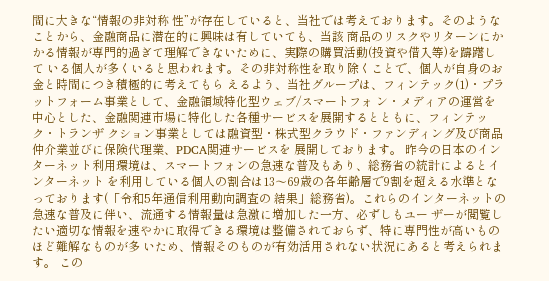間に大きな“情報の非対称 性”が存在していると、当社では考えております。そのようなことから、金融商品に潜在的に興味は有していても、当該 商品のリスクやリターンにかかる情報が専門的過ぎて理解できないために、実際の購買活動(投資や借入等)を躊躇して いる個人が多くいると思われます。その非対称性を取り除くことで、個人が自身のお金と時間につき積極的に考えてもら えるよう、当社グループは、フィンテック(1)・プラットフォーム事業として、金融領域特化型ウェブ/スマートフォ ン・メディアの運営を中心とした、金融関連市場に特化した各種サービスを展開するとともに、フィンテック・トランザ クション事業としては融資型・株式型クラウド・ファンディング及び商品仲介業並びに保険代理業、PDCA関連サービスを 展開しております。 昨今の日本のインターネット利用環境は、スマートフォンの急速な普及もあり、総務省の統計によるとインターネット を利用している個人の割合は13〜69歳の各年齢層で9割を超える水準となっております(「令和5年通信利用動向調査の 結果」総務省)。これらのインターネットの急速な普及に伴い、流通する情報量は急激に増加した一方、必ずしもユー ザーが閲覧したい適切な情報を速やかに取得できる環境は整備されておらず、特に専門性が高いものほど難解なものが多 いため、情報そのものが有効活用されない状況にあると考えられます。 この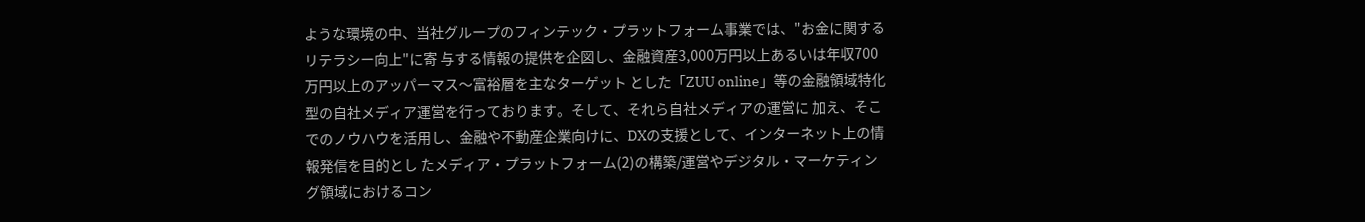ような環境の中、当社グループのフィンテック・プラットフォーム事業では、"お金に関するリテラシー向上"に寄 与する情報の提供を企図し、金融資産3,000万円以上あるいは年収700万円以上のアッパーマス〜富裕層を主なターゲット とした「ZUU online」等の金融領域特化型の自社メディア運営を行っております。そして、それら自社メディアの運営に 加え、そこでのノウハウを活用し、金融や不動産企業向けに、DXの支援として、インターネット上の情報発信を目的とし たメディア・プラットフォーム(2)の構築/運営やデジタル・マーケティング領域におけるコン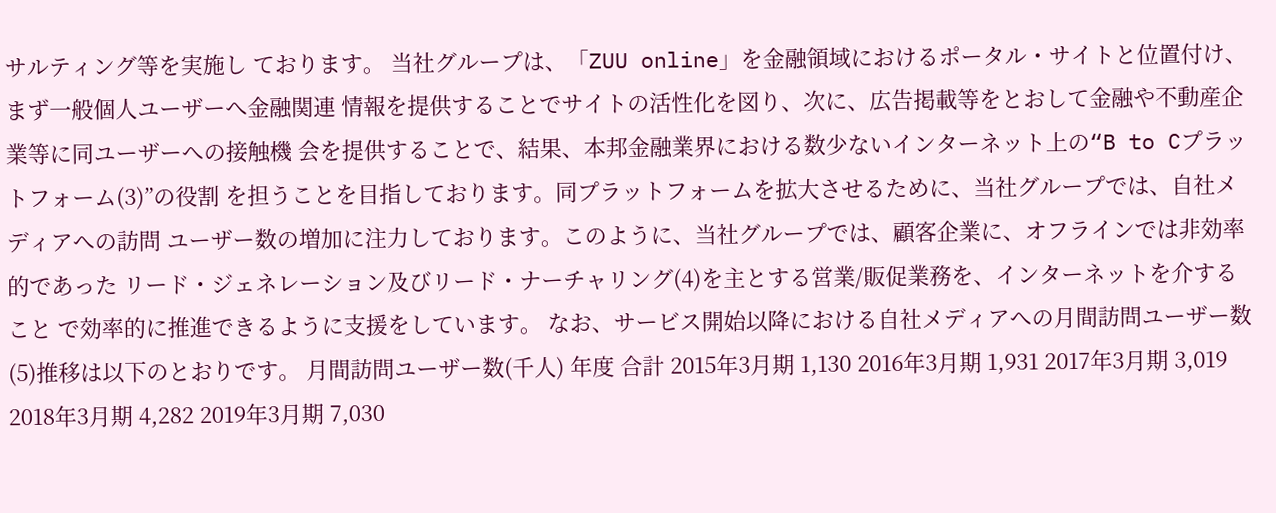サルティング等を実施し ております。 当社グループは、「ZUU online」を金融領域におけるポータル・サイトと位置付け、まず一般個人ユーザーへ金融関連 情報を提供することでサイトの活性化を図り、次に、広告掲載等をとおして金融や不動産企業等に同ユーザーへの接触機 会を提供することで、結果、本邦金融業界における数少ないインターネット上の“B to Cプラットフォーム(3)”の役割 を担うことを目指しております。同プラットフォームを拡大させるために、当社グループでは、自社メディアへの訪問 ユーザー数の増加に注力しております。このように、当社グループでは、顧客企業に、オフラインでは非効率的であった リード・ジェネレーション及びリード・ナーチャリング(4)を主とする営業/販促業務を、インターネットを介すること で効率的に推進できるように支援をしています。 なお、サービス開始以降における自社メディアへの月間訪問ユーザー数(5)推移は以下のとおりです。 月間訪問ユーザー数(千人) 年度 合計 2015年3月期 1,130 2016年3月期 1,931 2017年3月期 3,019 2018年3月期 4,282 2019年3月期 7,030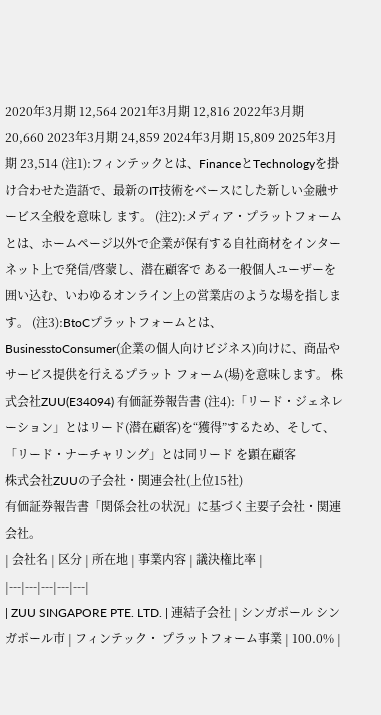2020年3月期 12,564 2021年3月期 12,816 2022年3月期 20,660 2023年3月期 24,859 2024年3月期 15,809 2025年3月期 23,514 (注1):フィンテックとは、FinanceとTechnologyを掛け合わせた造語で、最新のIT技術をベースにした新しい金融サービス全般を意味し ます。 (注2):メディア・プラットフォームとは、ホームページ以外で企業が保有する自社商材をインターネット上で発信/啓蒙し、潜在顧客で ある一般個人ユーザーを囲い込む、いわゆるオンライン上の営業店のような場を指します。 (注3):BtoCプラットフォームとは、BusinesstoConsumer(企業の個人向けビジネス)向けに、商品やサービス提供を行えるプラット フォーム(場)を意味します。 株式会社ZUU(E34094) 有価証券報告書 (注4):「リード・ジェネレーション」とはリード(潜在顧客)を“獲得”するため、そして、「リード・ナーチャリング」とは同リード を顕在顧客
株式会社ZUUの子会社・関連会社(上位15社)
有価証券報告書「関係会社の状況」に基づく主要子会社・関連会社。
| 会社名 | 区分 | 所在地 | 事業内容 | 議決権比率 |
|---|---|---|---|---|
| ZUU SINGAPORE PTE. LTD. | 連結子会社 | シンガポール シンガポール市 | フィンテック・ プラットフォーム事業 | 100.0% |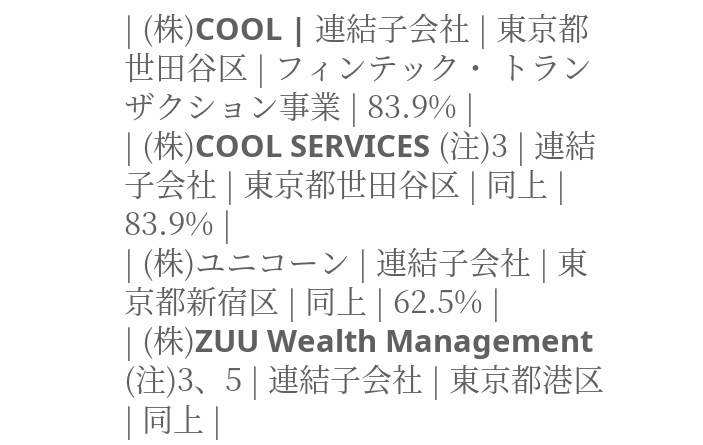| (株)COOL | 連結子会社 | 東京都世田谷区 | フィンテック・ トランザクション事業 | 83.9% |
| (株)COOL SERVICES (注)3 | 連結子会社 | 東京都世田谷区 | 同上 | 83.9% |
| (株)ユニコーン | 連結子会社 | 東京都新宿区 | 同上 | 62.5% |
| (株)ZUU Wealth Management (注)3、5 | 連結子会社 | 東京都港区 | 同上 |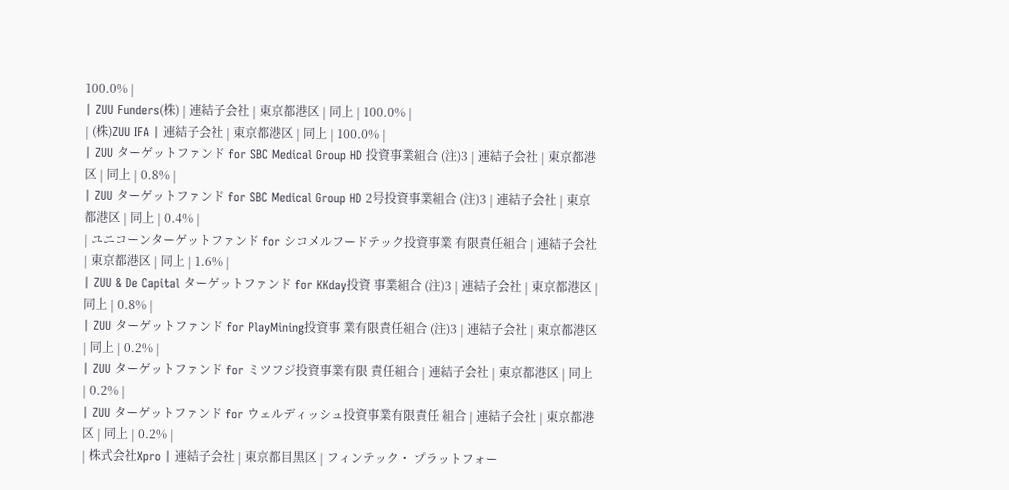100.0% |
| ZUU Funders(株) | 連結子会社 | 東京都港区 | 同上 | 100.0% |
| (株)ZUU IFA | 連結子会社 | 東京都港区 | 同上 | 100.0% |
| ZUU ターゲットファンド for SBC Medical Group HD 投資事業組合 (注)3 | 連結子会社 | 東京都港区 | 同上 | 0.8% |
| ZUU ターゲットファンド for SBC Medical Group HD 2号投資事業組合 (注)3 | 連結子会社 | 東京都港区 | 同上 | 0.4% |
| ユニコーンターゲットファンド for シコメルフードテック投資事業 有限責任組合 | 連結子会社 | 東京都港区 | 同上 | 1.6% |
| ZUU & De Capital ターゲットファンド for KKday投資 事業組合 (注)3 | 連結子会社 | 東京都港区 | 同上 | 0.8% |
| ZUU ターゲットファンド for PlayMining投資事 業有限責任組合 (注)3 | 連結子会社 | 東京都港区 | 同上 | 0.2% |
| ZUU ターゲットファンド for ミツフジ投資事業有限 責任組合 | 連結子会社 | 東京都港区 | 同上 | 0.2% |
| ZUU ターゲットファンド for ウェルディッシュ投資事業有限責任 組合 | 連結子会社 | 東京都港区 | 同上 | 0.2% |
| 株式会社Xpro | 連結子会社 | 東京都目黒区 | フィンテック・ プラットフォー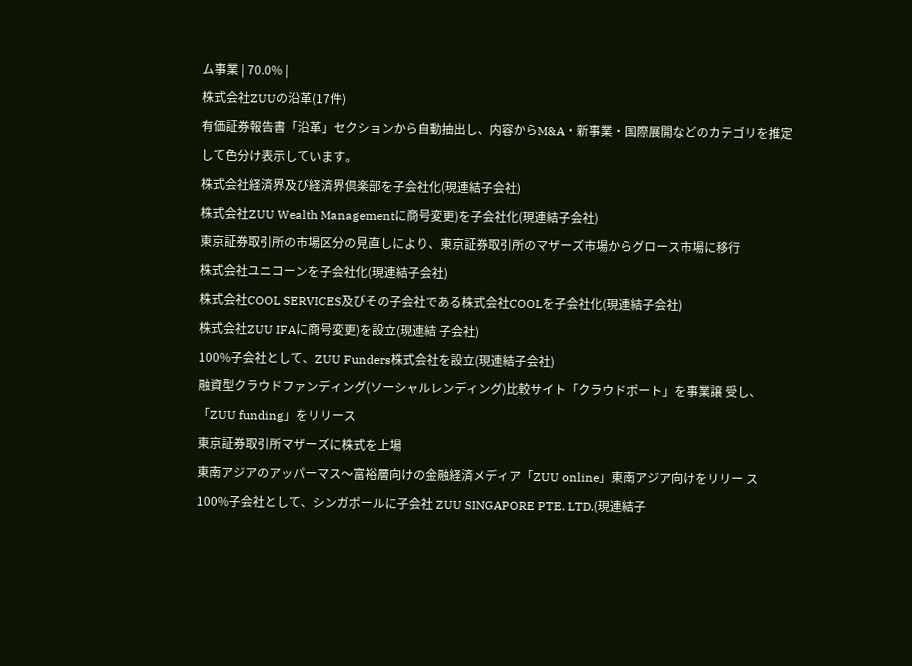ム事業 | 70.0% |
株式会社ZUUの沿革(17件)
有価証券報告書「沿革」セクションから自動抽出し、内容からM&A・新事業・国際展開などのカテゴリを推定して色分け表示しています。
株式会社経済界及び経済界倶楽部を子会社化(現連結子会社)
株式会社ZUU Wealth Managementに商号変更)を子会社化(現連結子会社)
東京証券取引所の市場区分の見直しにより、東京証券取引所のマザーズ市場からグロース市場に移行
株式会社ユニコーンを子会社化(現連結子会社)
株式会社COOL SERVICES及びその子会社である株式会社COOLを子会社化(現連結子会社)
株式会社ZUU IFAに商号変更)を設立(現連結 子会社)
100%子会社として、ZUU Funders株式会社を設立(現連結子会社)
融資型クラウドファンディング(ソーシャルレンディング)比較サイト「クラウドポート」を事業譲 受し、「ZUU funding」をリリース
東京証券取引所マザーズに株式を上場
東南アジアのアッパーマス〜富裕層向けの金融経済メディア「ZUU online」東南アジア向けをリリー ス
100%子会社として、シンガポールに子会社 ZUU SINGAPORE PTE. LTD.(現連結子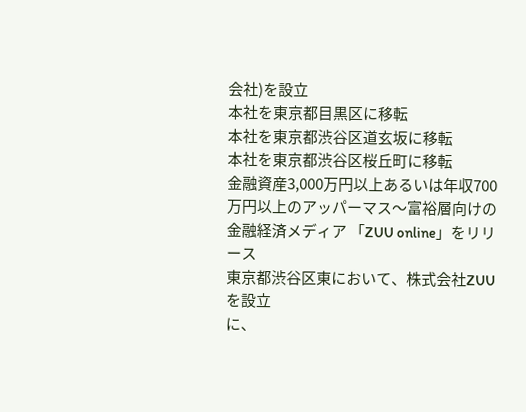会社)を設立
本社を東京都目黒区に移転
本社を東京都渋谷区道玄坂に移転
本社を東京都渋谷区桜丘町に移転
金融資産3,000万円以上あるいは年収700万円以上のアッパーマス〜富裕層向けの金融経済メディア 「ZUU online」をリリース
東京都渋谷区東において、株式会社ZUUを設立
に、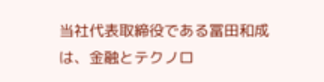当社代表取締役である冨田和成は、金融とテクノロ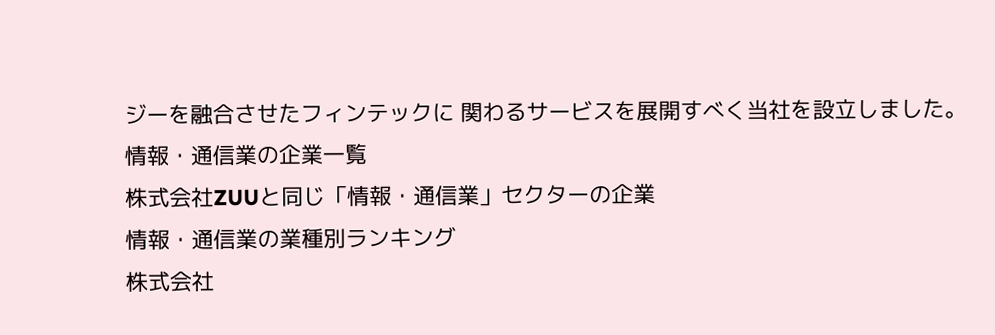ジーを融合させたフィンテックに 関わるサービスを展開すべく当社を設立しました。
情報・通信業の企業一覧
株式会社ZUUと同じ「情報・通信業」セクターの企業
情報・通信業の業種別ランキング
株式会社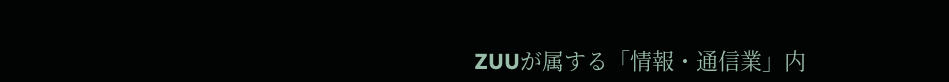ZUUが属する「情報・通信業」内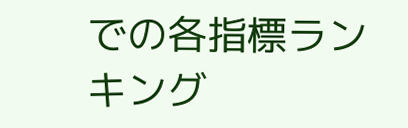での各指標ランキング